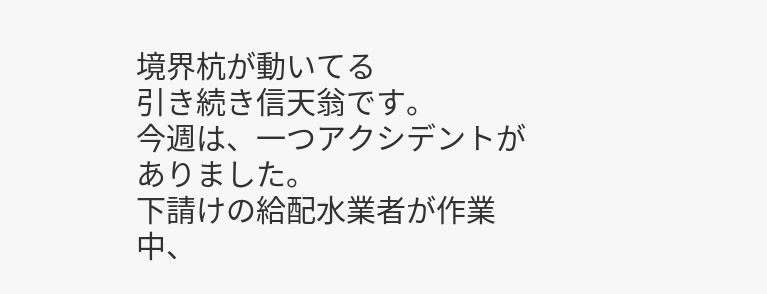境界杭が動いてる
引き続き信天翁です。
今週は、一つアクシデントがありました。
下請けの給配水業者が作業中、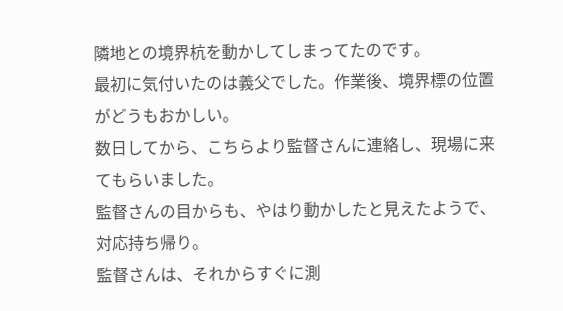隣地との境界杭を動かしてしまってたのです。
最初に気付いたのは義父でした。作業後、境界標の位置がどうもおかしい。
数日してから、こちらより監督さんに連絡し、現場に来てもらいました。
監督さんの目からも、やはり動かしたと見えたようで、対応持ち帰り。
監督さんは、それからすぐに測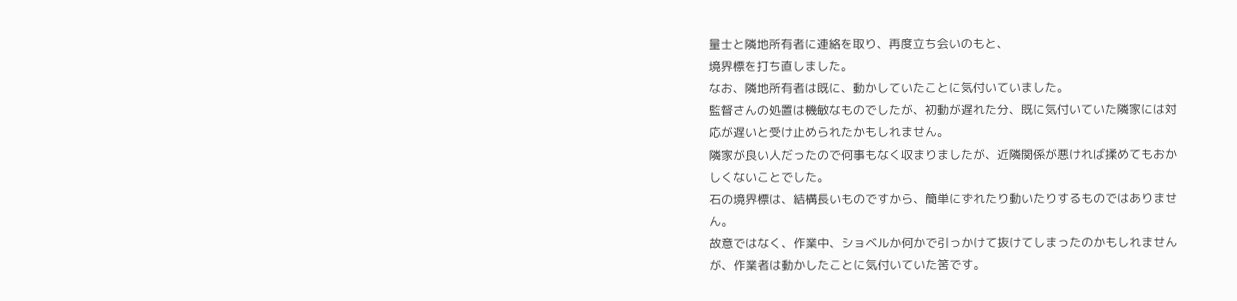量士と隣地所有者に連絡を取り、再度立ち会いのもと、
境界標を打ち直しました。
なお、隣地所有者は既に、動かしていたことに気付いていました。
監督さんの処置は機敏なものでしたが、初動が遅れた分、既に気付いていた隣家には対
応が遅いと受け止められたかもしれません。
隣家が良い人だったので何事もなく収まりましたが、近隣関係が悪ければ揉めてもおか
しくないことでした。
石の境界標は、結構長いものですから、簡単にずれたり動いたりするものではありませ
ん。
故意ではなく、作業中、ショベルか何かで引っかけて抜けてしまったのかもしれません
が、作業者は動かしたことに気付いていた筈です。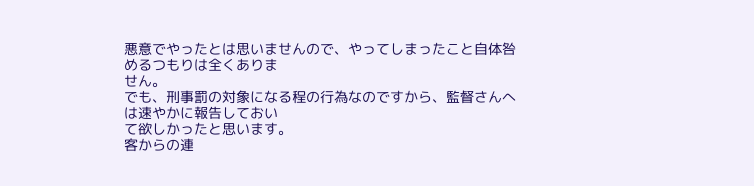悪意でやったとは思いませんので、やってしまったこと自体咎めるつもりは全くありま
せん。
でも、刑事罰の対象になる程の行為なのですから、監督さんへは速やかに報告しておい
て欲しかったと思います。
客からの連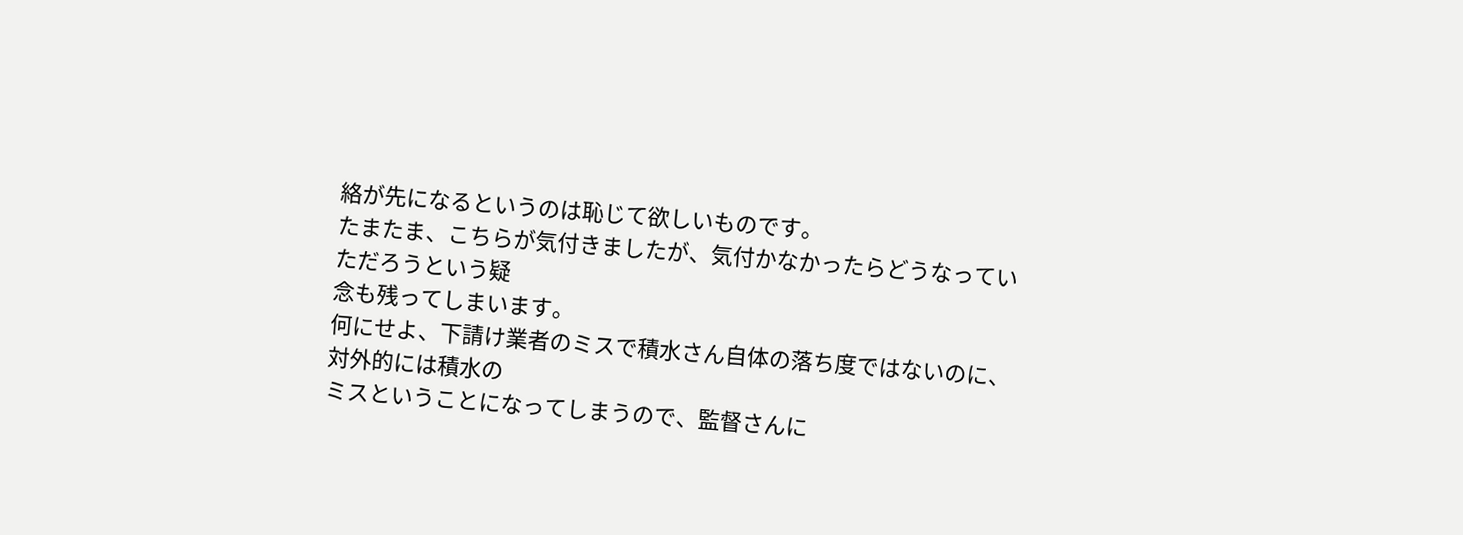絡が先になるというのは恥じて欲しいものです。
たまたま、こちらが気付きましたが、気付かなかったらどうなっていただろうという疑
念も残ってしまいます。
何にせよ、下請け業者のミスで積水さん自体の落ち度ではないのに、対外的には積水の
ミスということになってしまうので、監督さんに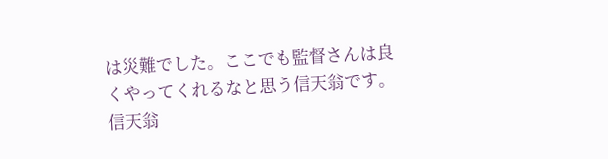は災難でした。ここでも監督さんは良
くやってくれるなと思う信天翁です。
信天翁